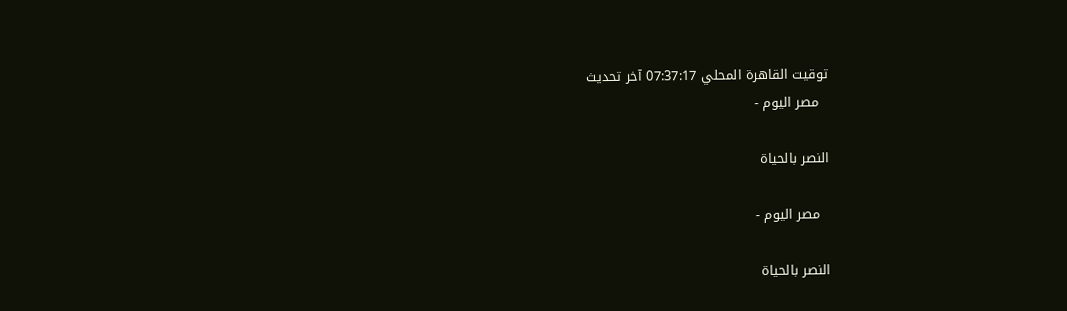توقيت القاهرة المحلي 07:37:17 آخر تحديث
  مصر اليوم -

النصر بالحياة

  مصر اليوم -

النصر بالحياة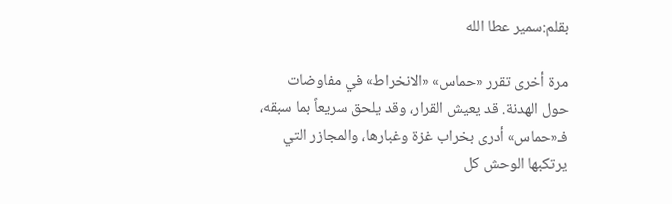بقلم:سمير عطا الله

مرة أخرى تقرر «حماس» «الانخراط» في مفاوضات حول الهدنة. قد يعيش القرار، وقد يلحق سريعاً بما سبقه، فـ«حماس» أدرى بخراب غزة وغبارها، والمجازر التي يرتكبها الوحش كل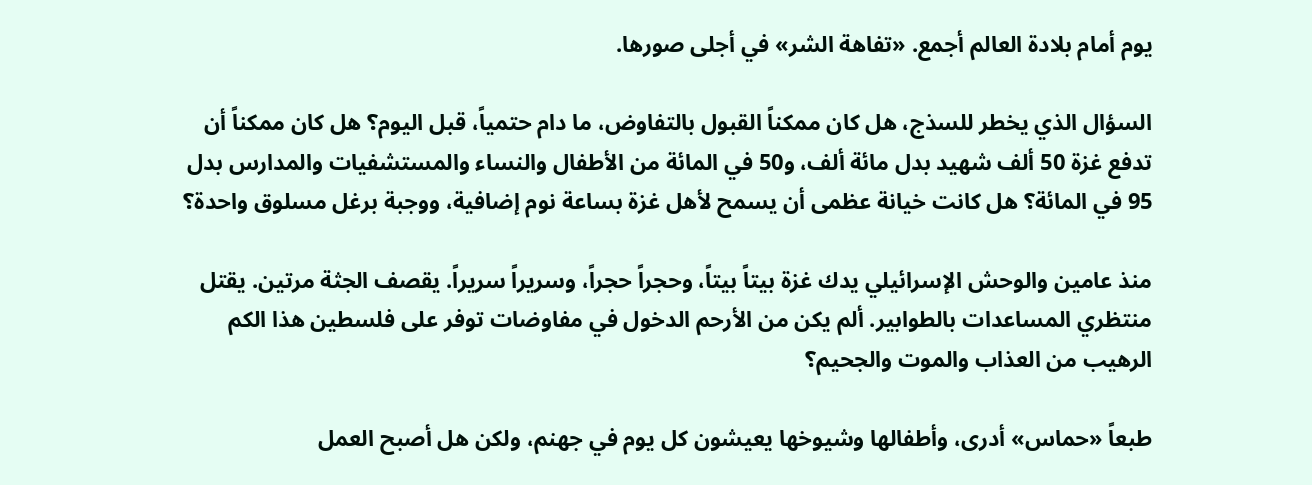يوم أمام بلادة العالم أجمع. «تفاهة الشر» في أجلى صورها.

السؤال الذي يخطر للسذج، هل كان ممكناً القبول بالتفاوض، ما دام حتمياً، قبل اليوم؟ هل كان ممكناً أن تدفع غزة 50 ألف شهيد بدل مائة ألف، و50 في المائة من الأطفال والنساء والمستشفيات والمدارس بدل 95 في المائة؟ هل كانت خيانة عظمى أن يسمح لأهل غزة بساعة نوم إضافية، ووجبة برغل مسلوق واحدة؟

منذ عامين والوحش الإسرائيلي يدك غزة بيتاً بيتاً، وحجراً حجراً، وسريراً سريراً. يقصف الجثة مرتين. يقتل منتظري المساعدات بالطوابير. ألم يكن من الأرحم الدخول في مفاوضات توفر على فلسطين هذا الكم الرهيب من العذاب والموت والجحيم؟

طبعاً «حماس» أدرى، وأطفالها وشيوخها يعيشون كل يوم في جهنم، ولكن هل أصبح العمل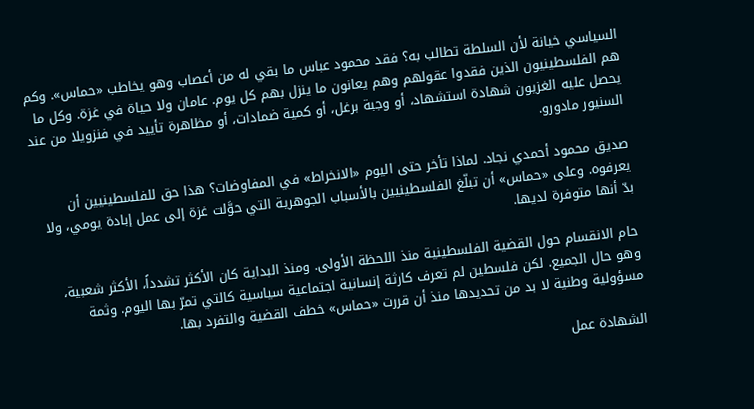السياسي خيانة لأن السلطة تطالب به؟ فقد محمود عباس ما بقي له من أعصاب وهو يخاطب «حماس». وكم هم الفلسطينيون الذين فقدوا عقولهم وهم يعانون ما ينزل بهم كل يوم. عامان ولا حياة في غزة. وكل ما يحصل عليه الغزيون شهادة استشهاد، أو وجبة برغل، أو كمية ضمادات، أو مظاهرة تأييد في فنزويلا من عند السنيور مادورو.

صديق محمود أحمدي نجاد. لماذا تأخر حتى اليوم «الانخراط» في المفاوضات؟ هذا حق للفلسطينيين أن يعرفوه. وعلى «حماس» أن تبلّغ الفلسطينيين بالأسباب الجوهرية التي حوَّلت غزة إلى عمل إبادة يومي، ولا بدّ أنها متوفرة لديها.

حام الانقسام حول القضية الفلسطينية منذ اللحظة الأولى. ومنذ البداية كان الأكثر تشدداً، الأكثر شعبية، وهو حال الجميع. لكن فلسطين لم تعرف كارثة إنسانية اجتماعية سياسية كالتي تمرّ بها اليوم. وثمة مسؤولية وطنية لا بد من تحديدها منذ أن قررت «حماس» خطف القضية والتفرد بها.

الشهادة عمل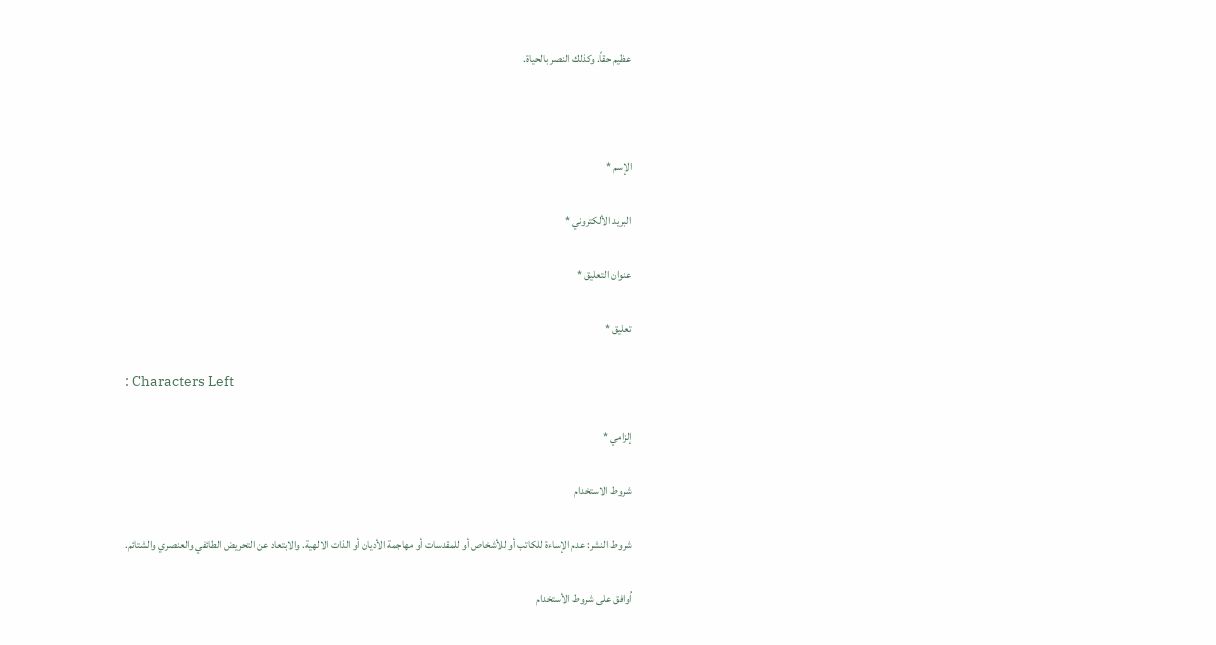عظيم حقاً. وكذلك النصر بالحياة.



الإسم *

البريد الألكتروني *

عنوان التعليق *

تعليق *

: Characters Left

إلزامي *

شروط الاستخدام

شروط النشر: عدم الإساءة للكاتب أو للأشخاص أو للمقدسات أو مهاجمة الأديان أو الذات الالهية. والابتعاد عن التحريض الطائفي والعنصري والشتائم.

اُوافق على شروط الأستخدام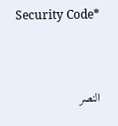Security Code*



النصر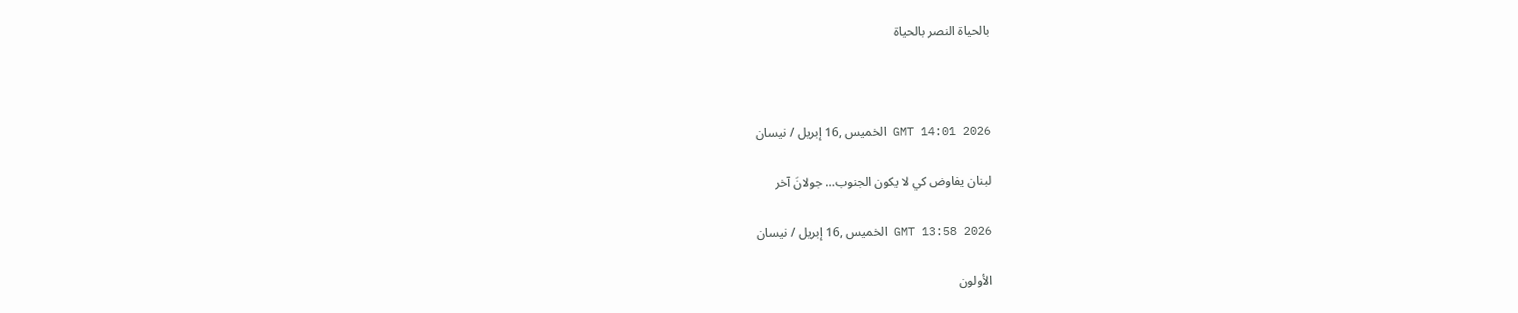بالحياة النصر بالحياة



GMT 14:01 2026 الخميس ,16 إبريل / نيسان

لبنان يفاوض كي لا يكون الجنوب… جولانَ آخر

GMT 13:58 2026 الخميس ,16 إبريل / نيسان

الأولون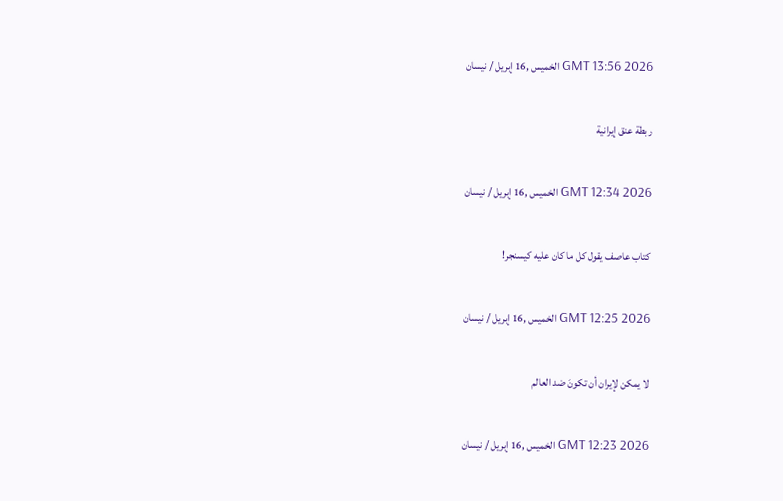GMT 13:56 2026 الخميس ,16 إبريل / نيسان

ربطة عنق إيرانية

GMT 12:34 2026 الخميس ,16 إبريل / نيسان

كتاب عاصف يقول كل ما كان عليه كيسنجر!

GMT 12:25 2026 الخميس ,16 إبريل / نيسان

لا يمكن لإيران أن تكونَ ضد العالم

GMT 12:23 2026 الخميس ,16 إبريل / نيسان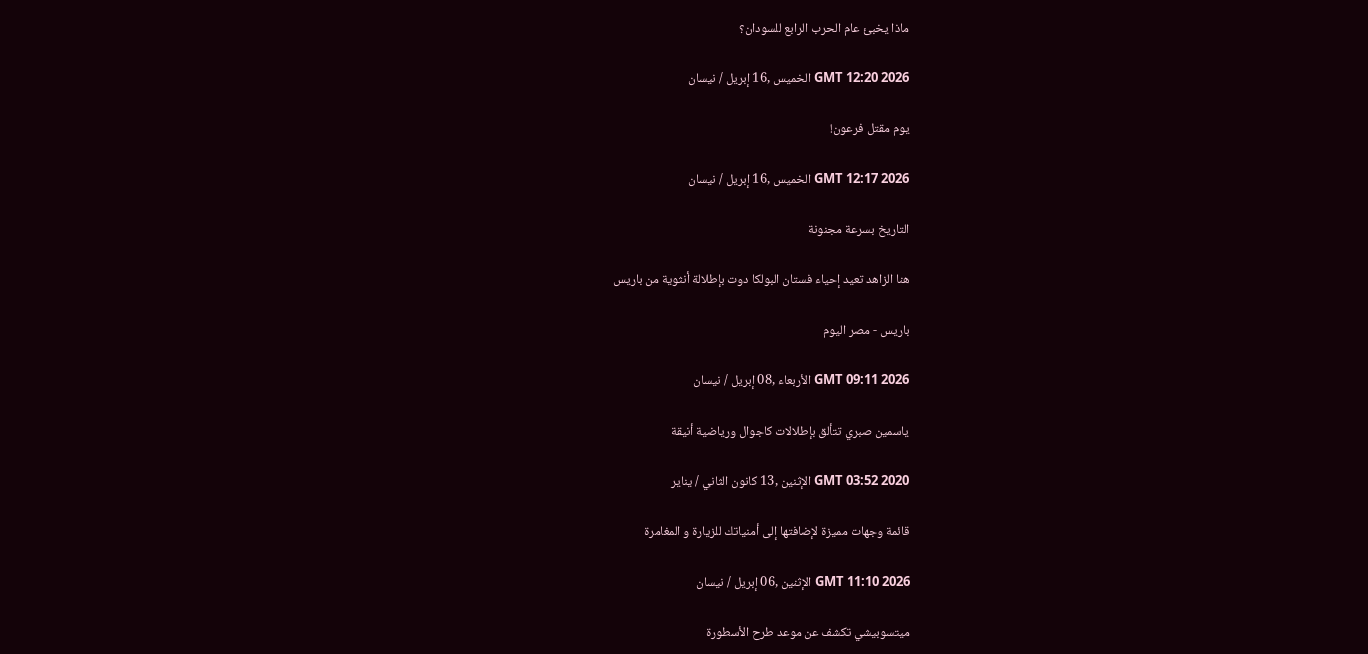ماذا يخبئ عام الحرب الرابع للسودان؟

GMT 12:20 2026 الخميس ,16 إبريل / نيسان

يوم مقتل فرعون!

GMT 12:17 2026 الخميس ,16 إبريل / نيسان

التاريخ بسرعة مجنونة

هنا الزاهد تعيد إحياء فستان البولكا دوت بإطلالة أنثوية من باريس

باريس - مصر اليوم

GMT 09:11 2026 الأربعاء ,08 إبريل / نيسان

ياسمين صبري تتألق بإطلالات كاجوال ورياضية أنيقة

GMT 03:52 2020 الإثنين ,13 كانون الثاني / يناير

قائمة وجهات مميزة لإضافتها إلى أمنياتك للزيارة و المغامرة

GMT 11:10 2026 الإثنين ,06 إبريل / نيسان

ميتسوبيشي تكشف عن موعد طرح الأسطورة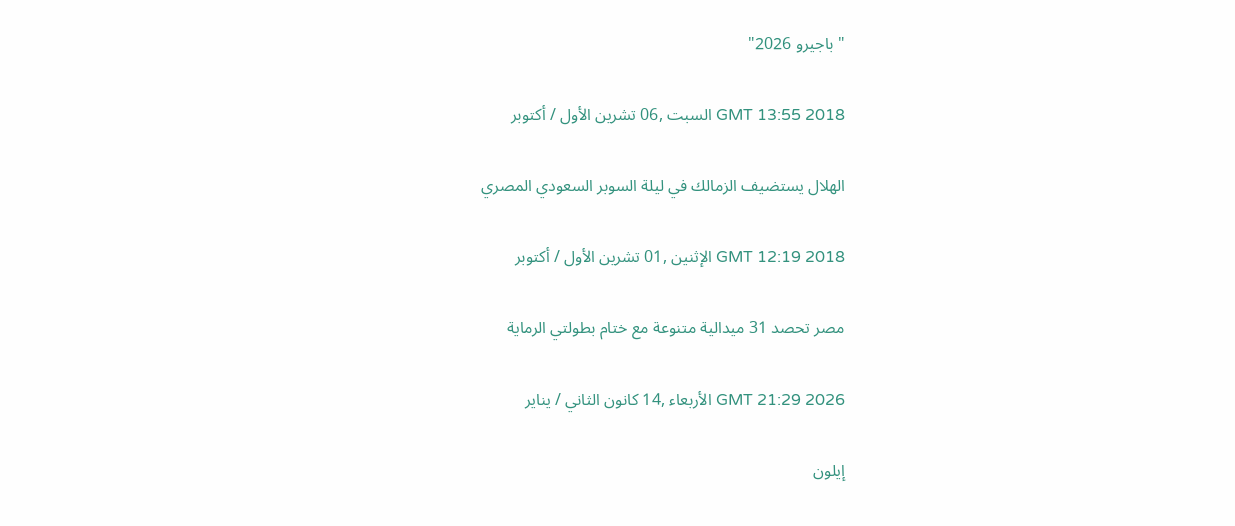"باجيرو 2026"

GMT 13:55 2018 السبت ,06 تشرين الأول / أكتوبر

الهلال يستضيف الزمالك في ليلة السوبر السعودي المصري

GMT 12:19 2018 الإثنين ,01 تشرين الأول / أكتوبر

مصر تحصد 31 ميدالية متنوعة مع ختام بطولتي الرماية

GMT 21:29 2026 الأربعاء ,14 كانون الثاني / يناير

إيلون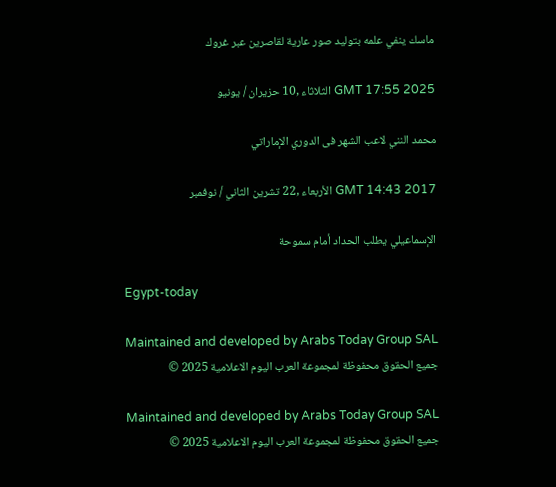ماسك ينفي علمه بتوليد صور عارية لقاصرين عبر غروك

GMT 17:55 2025 الثلاثاء ,10 حزيران / يونيو

محمد النني لاعب الشهر فى الدوري الإماراتي

GMT 14:43 2017 الأربعاء ,22 تشرين الثاني / نوفمبر

الإسماعيلي يطلب الحداد أمام سموحة

Egypt-today

Maintained and developed by Arabs Today Group SAL
جميع الحقوق محفوظة لمجموعة العرب اليوم الاعلامية 2025 ©

Maintained and developed by Arabs Today Group SAL
جميع الحقوق محفوظة لمجموعة العرب اليوم الاعلامية 2025 ©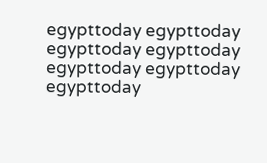egypttoday egypttoday egypttoday egypttoday
egypttoday egypttoday egypttoday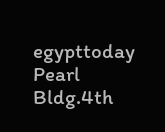egypttoday
Pearl Bldg.4th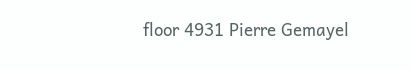floor 4931 Pierre Gemayel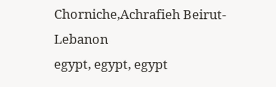Chorniche,Achrafieh Beirut- Lebanon
egypt, egypt, egypt